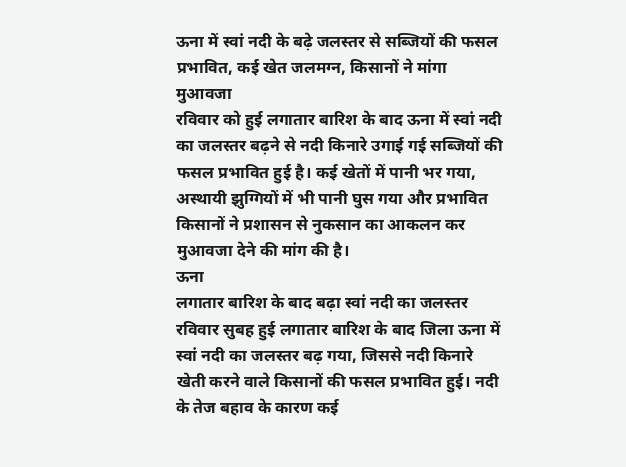ऊना में स्वां नदी के बढ़े जलस्तर से सब्जियों की फसल प्रभावित, कई खेत जलमग्न, किसानों ने मांगा मुआवजा
रविवार को हुई लगातार बारिश के बाद ऊना में स्वां नदी का जलस्तर बढ़ने से नदी किनारे उगाई गई सब्जियों की फसल प्रभावित हुई है। कई खेतों में पानी भर गया, अस्थायी झुग्गियों में भी पानी घुस गया और प्रभावित किसानों ने प्रशासन से नुकसान का आकलन कर मुआवजा देने की मांग की है।
ऊना
लगातार बारिश के बाद बढ़ा स्वां नदी का जलस्तर
रविवार सुबह हुई लगातार बारिश के बाद जिला ऊना में स्वां नदी का जलस्तर बढ़ गया, जिससे नदी किनारे खेती करने वाले किसानों की फसल प्रभावित हुई। नदी के तेज बहाव के कारण कई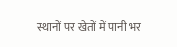स्थानों पर खेतों में पानी भर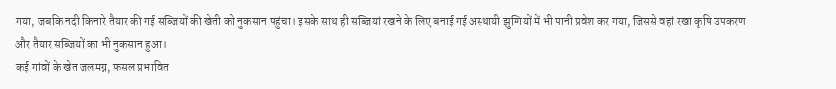गया, जबकि नदी किनारे तैयार की गई सब्जियों की खेती को नुकसान पहुंचा। इसके साथ ही सब्जियां रखने के लिए बनाई गई अस्थायी झुग्गियों में भी पानी प्रवेश कर गया, जिससे वहां रखा कृषि उपकरण और तैयार सब्जियों का भी नुकसान हुआ।
कई गांवों के खेत जलमग्न, फसल प्रभावित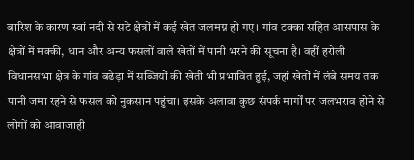बारिश के कारण स्वां नदी से सटे क्षेत्रों में कई खेत जलमग्न हो गए। गांव टक्का सहित आसपास के क्षेत्रों में मक्की, धान और अन्य फसलों वाले खेतों में पानी भरने की सूचना है। वहीं हरोली विधानसभा क्षेत्र के गांव बढेड़ा में सब्जियों की खेती भी प्रभावित हुई, जहां खेतों में लंबे समय तक पानी जमा रहने से फसल को नुकसान पहुंचा। इसके अलावा कुछ संपर्क मार्गों पर जलभराव होने से लोगों को आवाजाही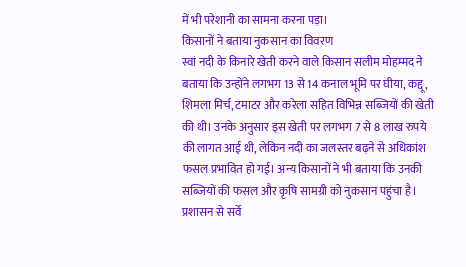में भी परेशानी का सामना करना पड़ा।
किसानों ने बताया नुकसान का विवरण
स्वां नदी के किनारे खेती करने वाले किसान सलीम मोहम्मद ने बताया कि उन्होंने लगभग 13 से 14 कनाल भूमि पर घीया, कद्दू, शिमला मिर्च, टमाटर और करेला सहित विभिन्न सब्जियों की खेती की थी। उनके अनुसार इस खेती पर लगभग 7 से 8 लाख रुपये की लागत आई थी, लेकिन नदी का जलस्तर बढ़ने से अधिकांश फसल प्रभावित हो गई। अन्य किसानों ने भी बताया कि उनकी सब्जियों की फसल और कृषि सामग्री को नुकसान पहुंचा है।
प्रशासन से सर्वे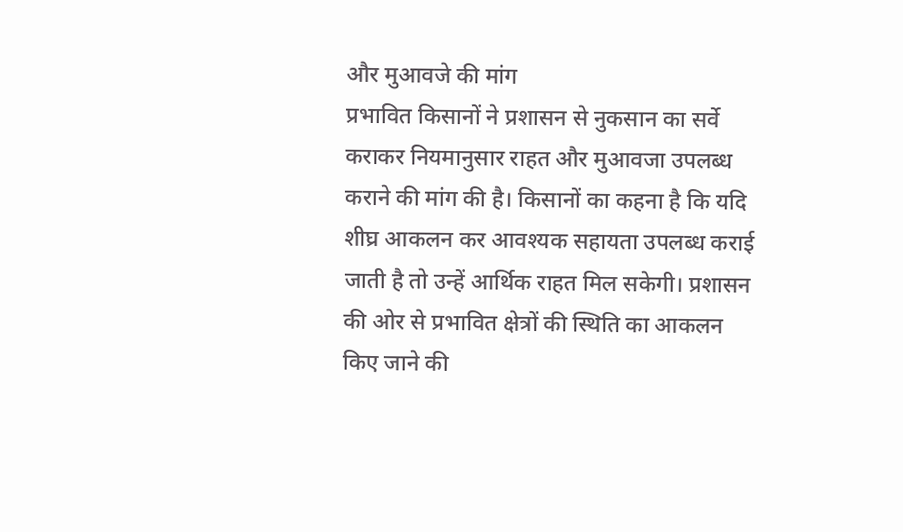और मुआवजे की मांग
प्रभावित किसानों ने प्रशासन से नुकसान का सर्वे कराकर नियमानुसार राहत और मुआवजा उपलब्ध कराने की मांग की है। किसानों का कहना है कि यदि शीघ्र आकलन कर आवश्यक सहायता उपलब्ध कराई जाती है तो उन्हें आर्थिक राहत मिल सकेगी। प्रशासन की ओर से प्रभावित क्षेत्रों की स्थिति का आकलन किए जाने की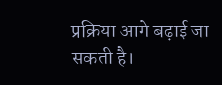प्रक्रिया आगे बढ़ाई जा सकती है।